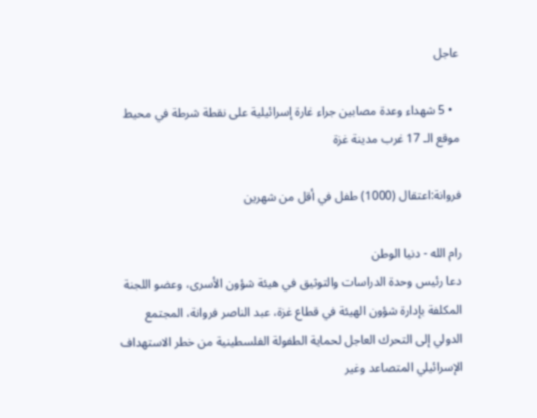عاجل

  • 5 شهداء وعدة مصابين جراء غارة إسرائيلية على نقطة شرطة في محيط موقع الـ 17 غرب مدينة غزة

فروانة:اعتقال (1000) طفل في أقل من شهرين

رام الله - دنيا الوطن
دعا رئيس وحدة الدراسات والتوثيق في هيئة شؤون الأسرى، وعضو اللجنة المكلفة بإدارة شؤون الهيئة في قطاع غزة، عبد الناصر فروانة، المجتمع الدولي إلى التحرك العاجل لحماية الطفولة الفلسطينية من خطر الاستهداف الإسرائيلي المتصاعد وغير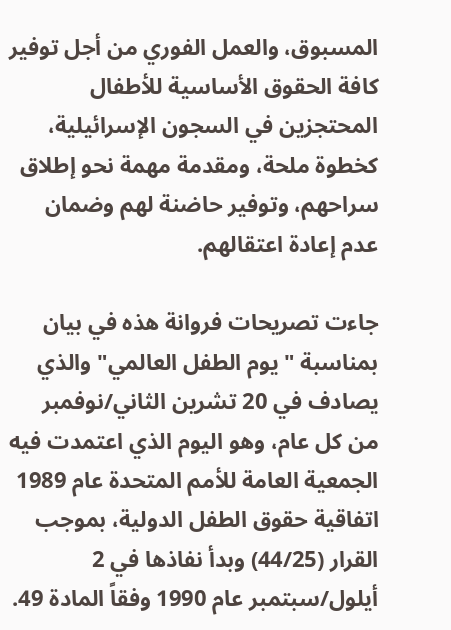المسبوق، والعمل الفوري من أجل توفير كافة الحقوق الأساسية للأطفال المحتجزين في السجون الإسرائيلية، كخطوة ملحة، ومقدمة مهمة نحو إطلاق سراحهم، وتوفير حاضنة لهم وضمان عدم إعادة اعتقالهم.

جاءت تصريحات فروانة هذه في بيان بمناسبة "يوم الطفل العالمي" والذي يصادف في 20 تشرين الثاني/نوفمبر من كل عام، وهو اليوم الذي اعتمدت فيه الجمعية العامة للأمم المتحدة عام 1989 اتفاقية حقوق الطفل الدولية، بموجب القرار (44/25) وبدأ نفاذها في 2 أيلول/سبتمبر عام 1990 وفقاً المادة 49.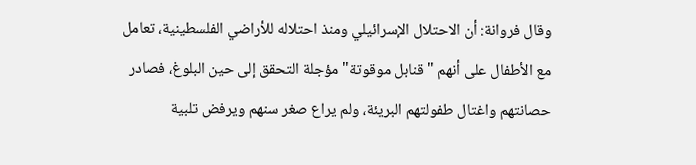وقال فروانة: أن الاحتلال الإسرائيلي ومنذ احتلاله للأراضي الفلسطينية، تعامل مع الأطفال على أنهم "قنابل موقوتة" مؤجلة التحقق إلى حين البلوغ، فصادر حصانتهم واغتال طفولتهم البريئة، ولم يراع صغر سنهم ويرفض تلبية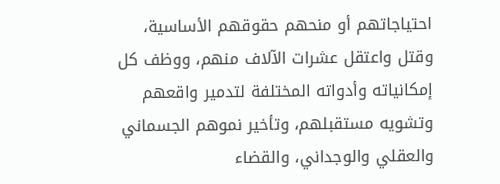احتياجاتهم أو منحهم حقوقهم الأساسية، وقتل واعتقل عشرات الآلاف منهم، ووظف كل إمكانياته وأدواته المختلفة لتدمير واقعهم وتشويه مستقبلهم، وتأخير نموهم الجسماني والعقلي والوجداني، والقضاء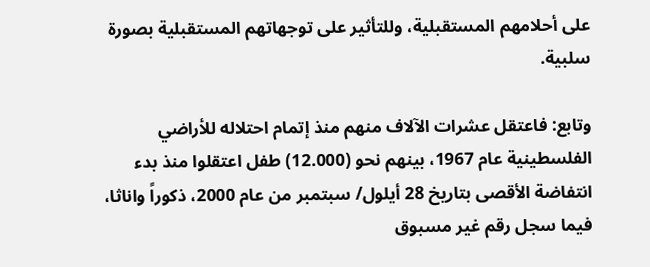على أحلامهم المستقبلية، وللتأثير على توجهاتهم المستقبلية بصورة سلبية.

وتابع: فاعتقل عشرات الآلاف منهم منذ إتمام احتلاله للأراضي الفلسطينية عام 1967، بينهم نحو (12.000) طفل اعتقلوا منذ بدء انتفاضة الأقصى بتاريخ 28 أيلول/ سبتمبر من عام 2000، ذكوراً واناثا، فيما سجل رقم غير مسبوق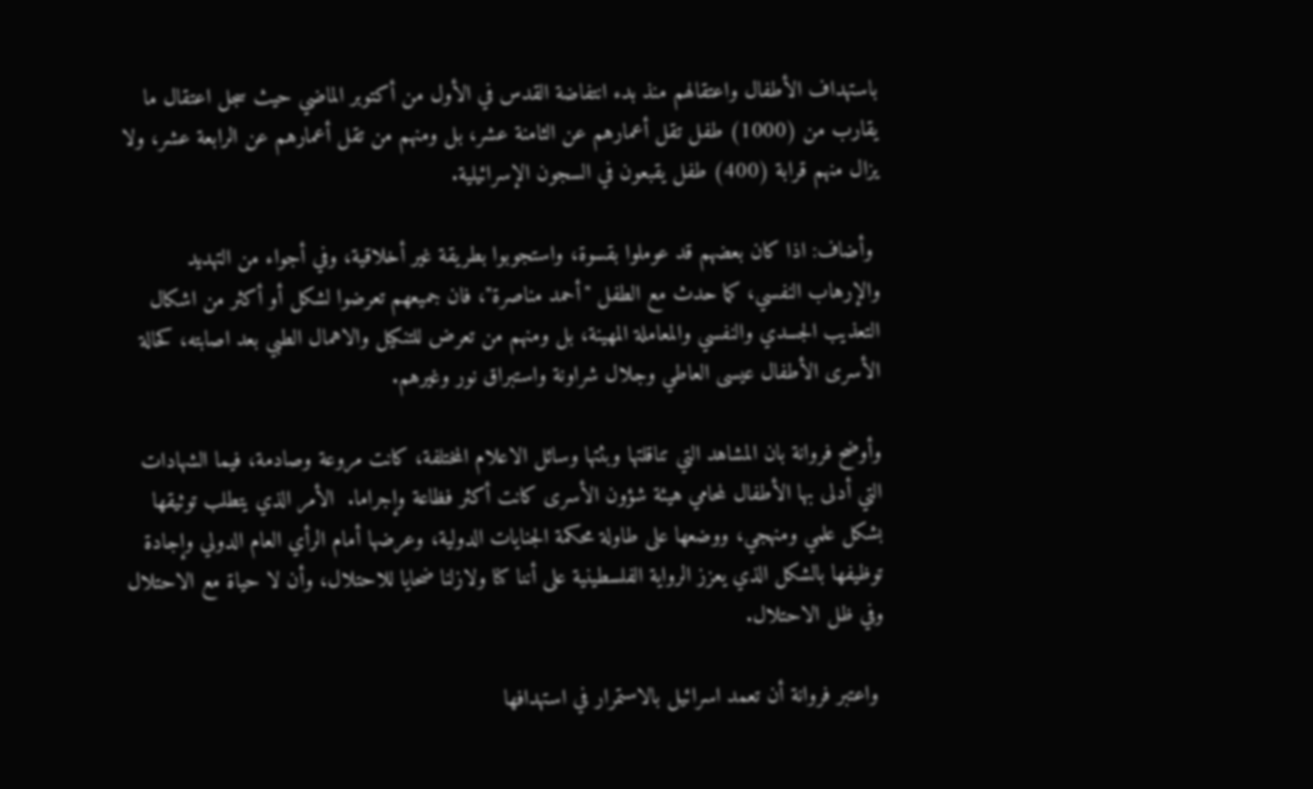باستهداف الأطفال واعتقالهم منذ بدء انتفاضة القدس في الأول من أكتوبر الماضي حيث سجل اعتقال ما يقارب من (1000) طفل تقل أعمارهم عن الثامنة عشر، بل ومنهم من تقل أعمارهم عن الرابعة عشر، ولا يزال منهم قرابة (400) طفل يقبعون في السجون الإسرائيلية.

 وأضاف: اذا كان بعضهم قد عوملوا بقسوة، واستجوبوا بطريقة غير أخلاقية، وفي أجواء من التهديد والإرهاب النفسي، كما حدث مع الطفل "أحمد مناصرة"، فان جميعهم تعرضوا لشكل أو أكثر من اشكال التعذيب الجسدي والنفسي والمعاملة المهينة، بل ومنهم من تعرض للتنكيل والاهمال الطبي بعد اصابته، كحالة الأسرى الأطفال عيسى العاطي وجلال شراونة واستبراق نور وغيرهم.

وأوضح فروانة بان المشاهد التي تناقلتها وبثتها وسائل الاعلام المختلفة، كانت مروعة وصادمة، فيما الشهادات التي أدلى بها الأطفال لمحامي هيئة شؤون الأسرى كانت أكثر فظاعة وإجراما.  الأمر الذي يتطلب توثيقها بشكل علمي ومنهجي، ووضعها على طاولة محكمة الجنايات الدولية، وعرضها أمام الرأي العام الدولي وإجادة توظيفها بالشكل الذي يعزز الرواية الفلسطينية على أننا كنا ولازلنا ضحايا للاحتلال، وأن لا حياة مع الاحتلال وفي ظل الاحتلال.

 واعتبر فروانة أن تعمد اسرائيل بالاستمرار في استهدافها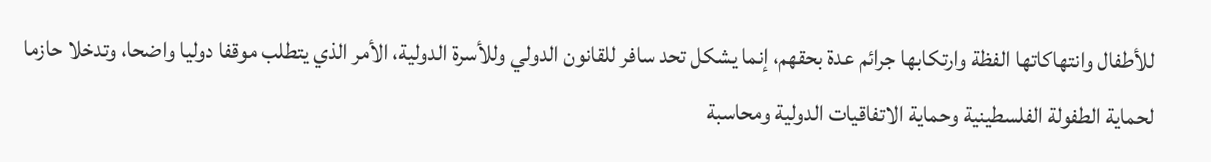للأطفال وانتهاكاتها الفظة وارتكابها جرائم عدة بحقهم، إنما يشكل تحد سافر للقانون الدولي وللأسرة الدولية، الأمر الذي يتطلب موقفا دوليا واضحا، وتدخلا حازما لحماية الطفولة الفلسطينية وحماية الاتفاقيات الدولية ومحاسبة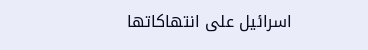اسرائيل على انتهاكاتها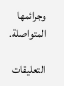وجرائمها المتواصلة.

التعليقات